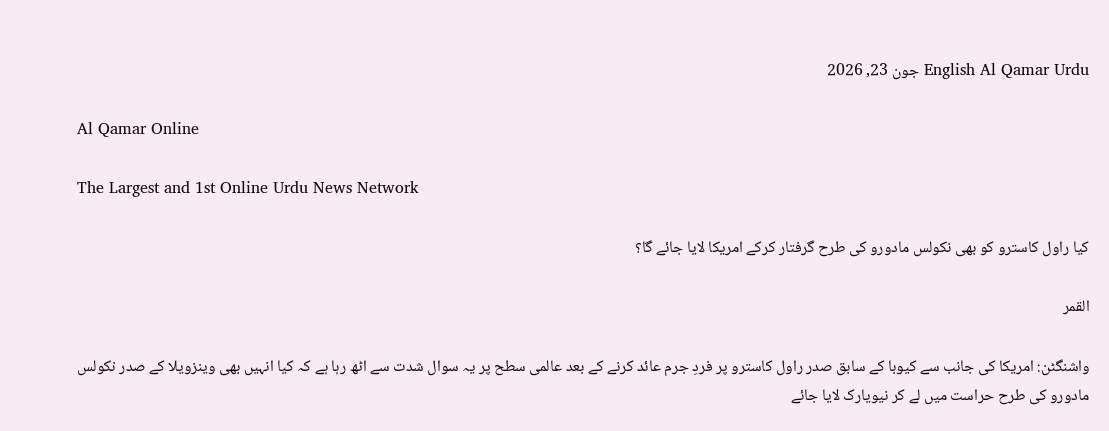English Al Qamar Urdu جون 23, 2026

Al Qamar Online

The Largest and 1st Online Urdu News Network

کیا راول کاسترو کو بھی نکولس مادورو کی طرح گرفتار کرکے امریکا لایا جائے گا؟

القمر

واشنگٹن: امریکا کی جانب سے کیوبا کے سابق صدر راول کاسترو پر فردِ جرم عائد کرنے کے بعد عالمی سطح پر یہ سوال شدت سے اٹھ رہا ہے کہ کیا انہیں بھی وینزویلا کے صدر نکولس مادورو کی طرح حراست میں لے کر نیویارک لایا جائے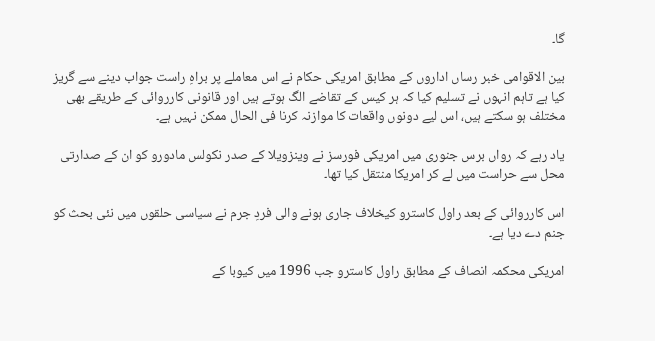گا۔

بین الاقوامی خبر رساں اداروں کے مطابق امریکی حکام نے اس معاملے پر براہِ راست جواب دینے سے گریز کیا ہے تاہم انہوں نے تسلیم کیا کہ ہر کیس کے تقاضے الگ ہوتے ہیں اور قانونی کارروائی کے طریقے بھی مختلف ہو سکتے ہیں، اس لیے دونوں واقعات کا موازنہ کرنا فی الحال ممکن نہیں ہے۔

یاد رہے کہ رواں برس جنوری میں امریکی فورسز نے وینزویلا کے صدر نکولس مادورو کو ان کے صدارتی محل سے حراست میں لے کر امریکا منتقل کیا تھا۔

اس کارروائی کے بعد راول کاسترو کیخلاف جاری ہونے والی فردِ جرم نے سیاسی حلقوں میں نئی بحث کو جنم دے دیا ہے۔

امریکی محکمہ انصاف کے مطابق راول کاسترو جب 1996 میں کیوبا کے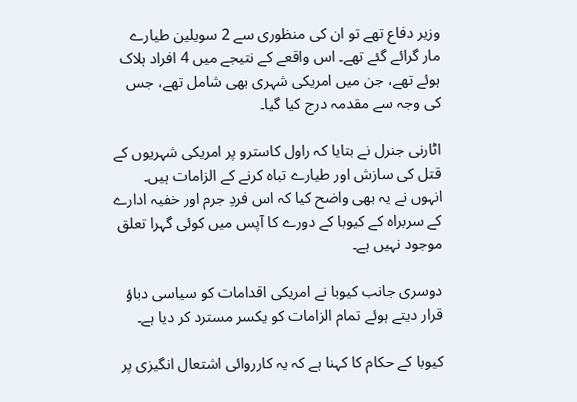وزیر دفاع تھے تو ان کی منظوری سے 2 سویلین طیارے مار گرائے گئے تھے۔ اس واقعے کے نتیجے میں 4 افراد ہلاک ہوئے تھے، جن میں امریکی شہری بھی شامل تھے، جس کی وجہ سے مقدمہ درج کیا گیا۔

اٹارنی جنرل نے بتایا کہ راول کاسترو پر امریکی شہریوں کے قتل کی سازش اور طیارے تباہ کرنے کے الزامات ہیں۔ انہوں نے یہ بھی واضح کیا کہ اس فردِ جرم اور خفیہ ادارے کے سربراہ کے کیوبا کے دورے کا آپس میں کوئی گہرا تعلق موجود نہیں ہے۔

دوسری جانب کیوبا نے امریکی اقدامات کو سیاسی دباؤ قرار دیتے ہوئے تمام الزامات کو یکسر مسترد کر دیا ہے۔

کیوبا کے حکام کا کہنا ہے کہ یہ کارروائی اشتعال انگیزی پر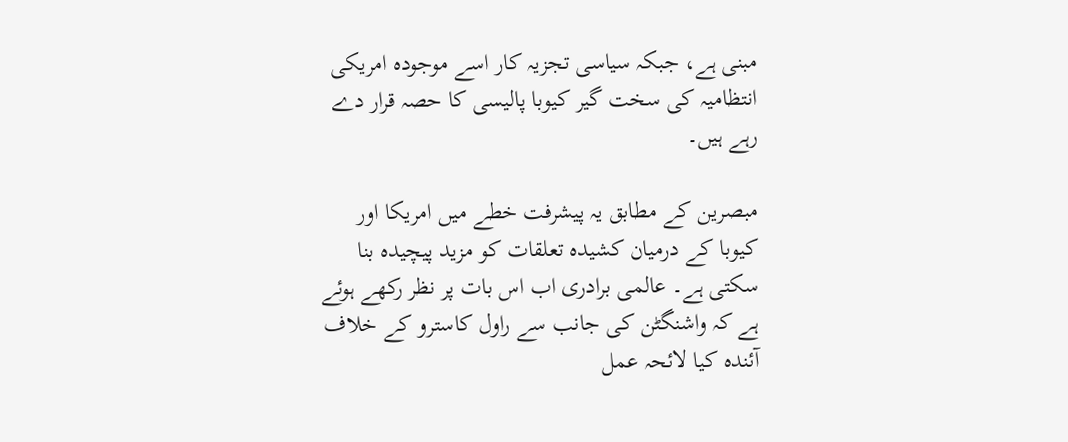مبنی ہے، جبکہ سیاسی تجزیہ کار اسے موجودہ امریکی انتظامیہ کی سخت گیر کیوبا پالیسی کا حصہ قرار دے رہے ہیں۔

مبصرین کے مطابق یہ پیشرفت خطے میں امریکا اور کیوبا کے درمیان کشیدہ تعلقات کو مزید پیچیدہ بنا سکتی ہے۔ عالمی برادری اب اس بات پر نظر رکھے ہوئے ہے کہ واشنگٹن کی جانب سے راول کاسترو کے خلاف آئندہ کیا لائحہ عمل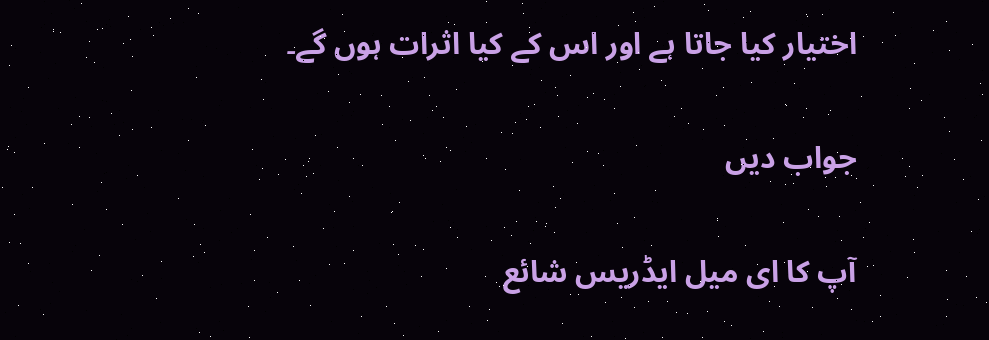اختیار کیا جاتا ہے اور اس کے کیا اثرات ہوں گے۔

جواب دیں

آپ کا ای میل ایڈریس شائع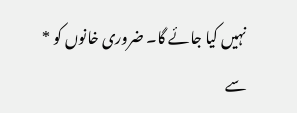نہیں کیا جائے گا۔ ضروری خانوں کو * سے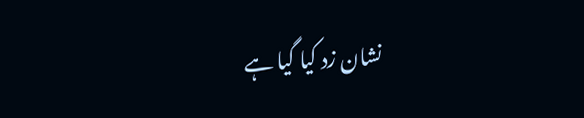نشان زد کیا گیا ہے